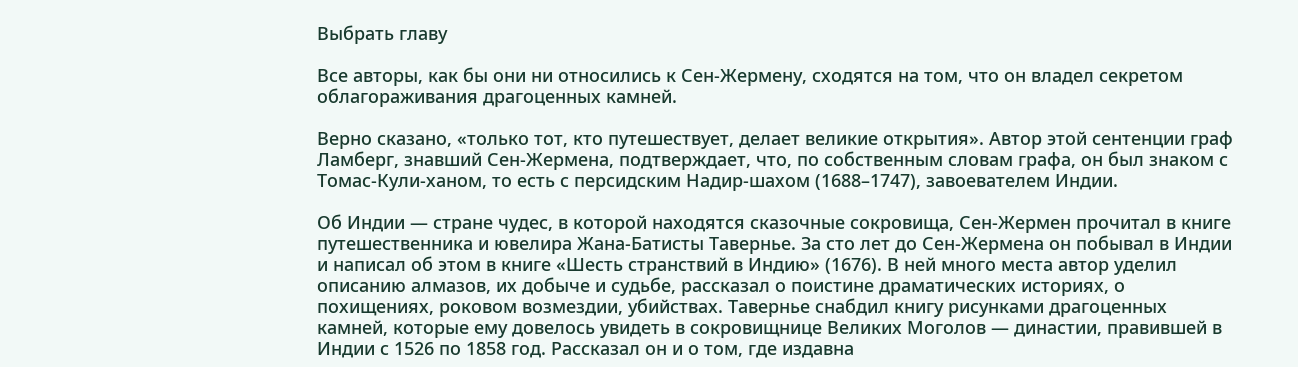Выбрать главу

Все авторы, как бы они ни относились к Сен-Жермену, сходятся на том, что он владел секретом облагораживания драгоценных камней.

Верно сказано, «только тот, кто путешествует, делает великие открытия». Автор этой сентенции граф Ламберг, знавший Сен-Жермена, подтверждает, что, по собственным словам графа, он был знаком с Томас-Кули-ханом, то есть с персидским Надир-шахом (1688–1747), завоевателем Индии.

Об Индии — стране чудес, в которой находятся сказочные сокровища, Сен-Жермен прочитал в книге путешественника и ювелира Жана-Батисты Тавернье. За сто лет до Сен-Жермена он побывал в Индии и написал об этом в книге «Шесть странствий в Индию» (1676). В ней много места автор уделил описанию алмазов, их добыче и судьбе, рассказал о поистине драматических историях, о похищениях, роковом возмездии, убийствах. Тавернье снабдил книгу рисунками драгоценных камней, которые ему довелось увидеть в сокровищнице Великих Моголов — династии, правившей в Индии с 1526 по 1858 год. Рассказал он и о том, где издавна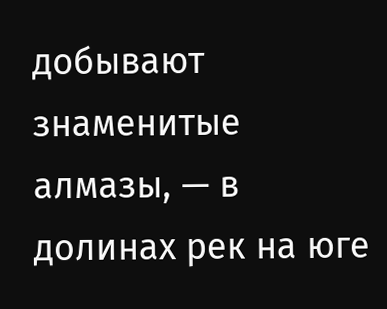добывают знаменитые алмазы, — в долинах рек на юге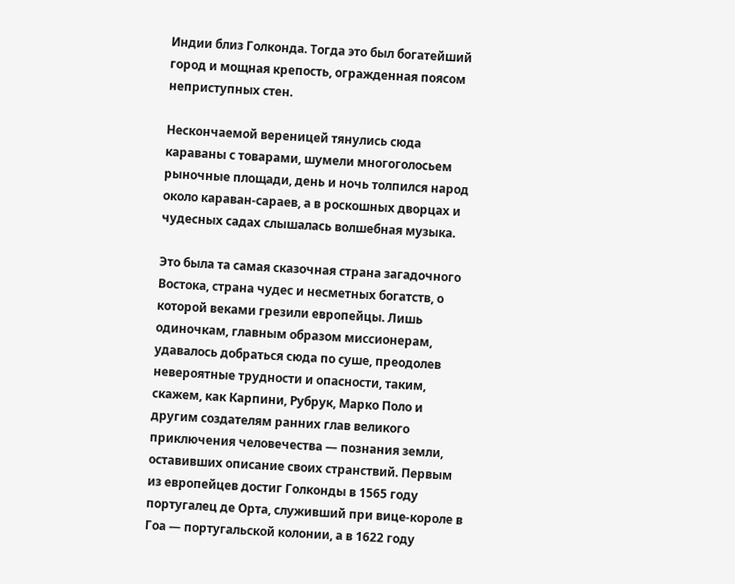Индии близ Голконда. Тогда это был богатейший город и мощная крепость, огражденная поясом неприступных стен.

Нескончаемой вереницей тянулись сюда караваны с товарами, шумели многоголосьем рыночные площади, день и ночь толпился народ около караван-сараев, а в роскошных дворцах и чудесных садах слышалась волшебная музыка.

Это была та самая сказочная страна загадочного Востока, страна чудес и несметных богатств, о которой веками грезили европейцы. Лишь одиночкам, главным образом миссионерам, удавалось добраться сюда по суше, преодолев невероятные трудности и опасности, таким, скажем, как Карпини, Рубрук, Марко Поло и другим создателям ранних глав великого приключения человечества — познания земли, оставивших описание своих странствий. Первым из европейцев достиг Голконды в 1565 году португалец де Орта, служивший при вице-короле в Гоа — португальской колонии, а в 1622 году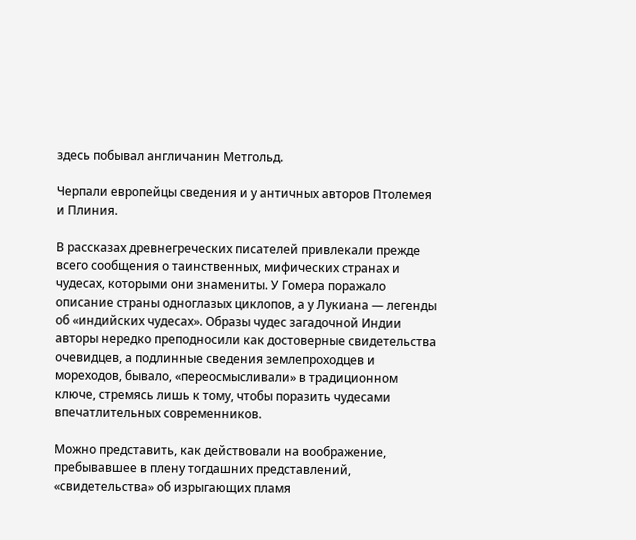здесь побывал англичанин Метгольд.

Черпали европейцы сведения и у античных авторов Птолемея и Плиния.

В рассказах древнегреческих писателей привлекали прежде всего сообщения о таинственных, мифических странах и чудесах, которыми они знамениты. У Гомера поражало описание страны одноглазых циклопов, а у Лукиана — легенды об «индийских чудесах». Образы чудес загадочной Индии авторы нередко преподносили как достоверные свидетельства очевидцев, а подлинные сведения землепроходцев и мореходов, бывало, «переосмысливали» в традиционном ключе, стремясь лишь к тому, чтобы поразить чудесами впечатлительных современников.

Можно представить, как действовали на воображение, пребывавшее в плену тогдашних представлений, «свидетельства» об изрыгающих пламя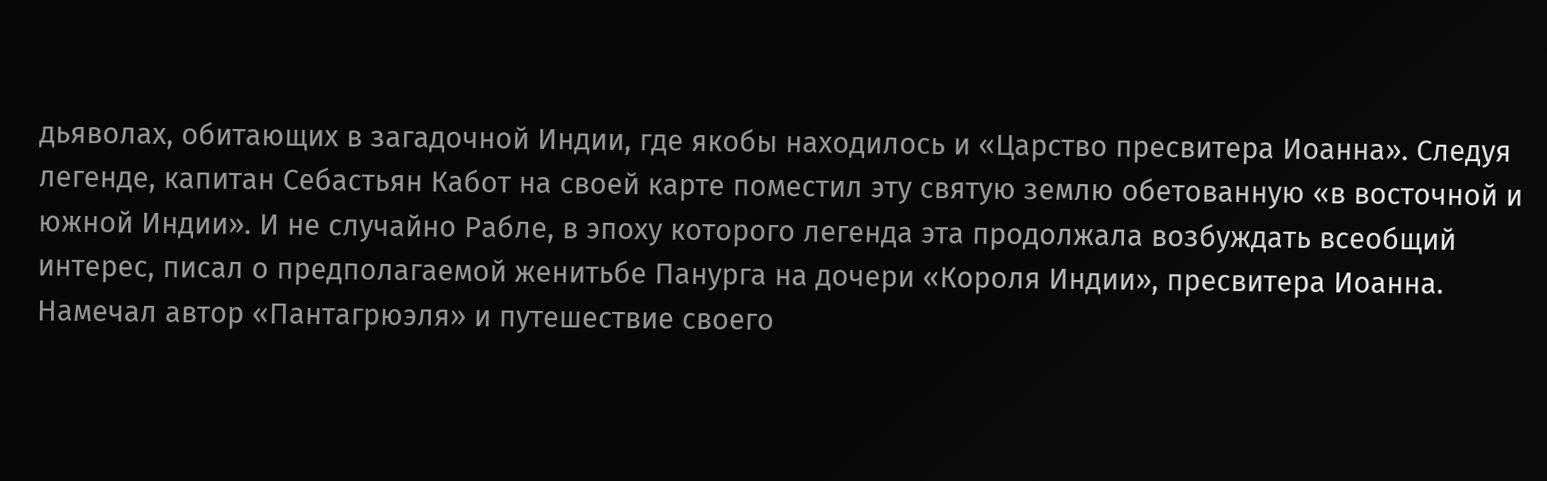дьяволах, обитающих в загадочной Индии, где якобы находилось и «Царство пресвитера Иоанна». Следуя легенде, капитан Себастьян Кабот на своей карте поместил эту святую землю обетованную «в восточной и южной Индии». И не случайно Рабле, в эпоху которого легенда эта продолжала возбуждать всеобщий интерес, писал о предполагаемой женитьбе Панурга на дочери «Короля Индии», пресвитера Иоанна. Намечал автор «Пантагрюэля» и путешествие своего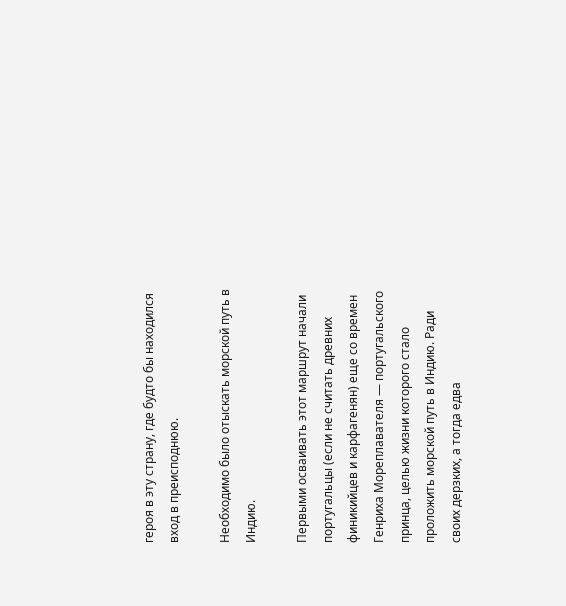героя в эту страну, где будто бы находился вход в преисподнюю.

Необходимо было отыскать морской путь в Индию.

Первыми осваивать этот маршрут начали португальцы (если не считать древних финикийцев и карфагенян) еще со времен Генриха Мореплавателя — португальского принца, целью жизни которого стало проложить морской путь в Индию. Ради своих дерзких, а тогда едва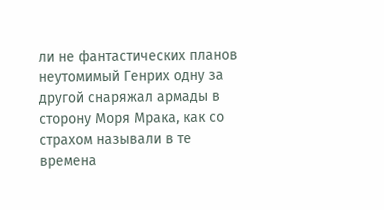ли не фантастических планов неутомимый Генрих одну за другой снаряжал армады в сторону Моря Мрака, как со страхом называли в те времена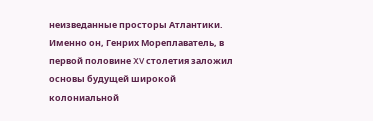неизведанные просторы Атлантики. Именно он, Генрих Мореплаватель, в первой половине XV столетия заложил основы будущей широкой колониальной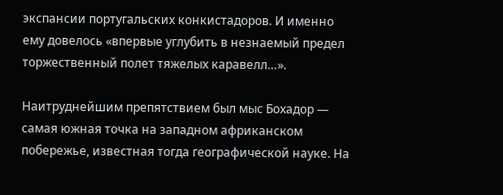экспансии португальских конкистадоров. И именно ему довелось «впервые углубить в незнаемый предел торжественный полет тяжелых каравелл…».

Наитруднейшим препятствием был мыс Бохадор — самая южная точка на западном африканском побережье, известная тогда географической науке. На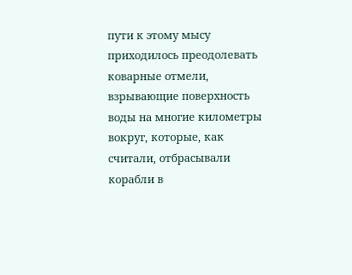пути к этому мысу приходилось преодолевать коварные отмели, взрывающие поверхность воды на многие километры вокруг, которые, как считали, отбрасывали корабли в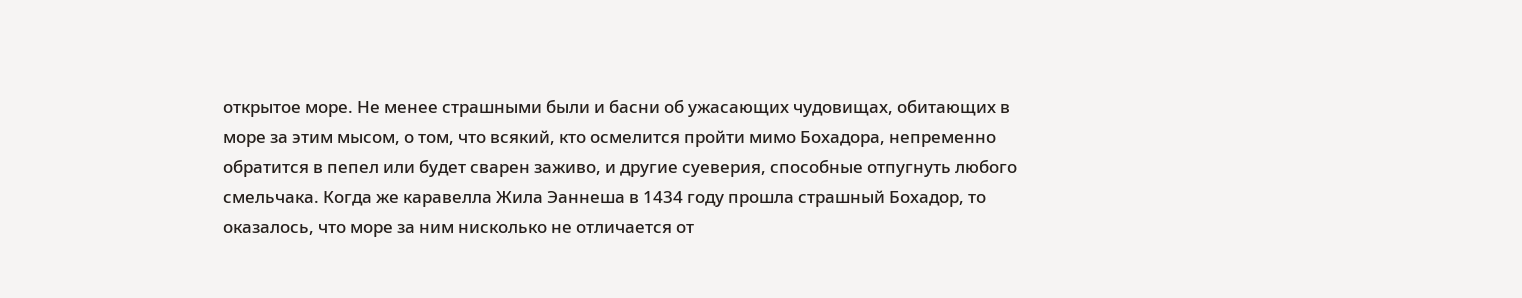открытое море. Не менее страшными были и басни об ужасающих чудовищах, обитающих в море за этим мысом, о том, что всякий, кто осмелится пройти мимо Бохадора, непременно обратится в пепел или будет сварен заживо, и другие суеверия, способные отпугнуть любого смельчака. Когда же каравелла Жила Эаннеша в 1434 году прошла страшный Бохадор, то оказалось, что море за ним нисколько не отличается от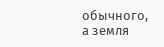обычного, а земля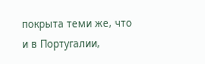покрыта теми же, что и в Португалии,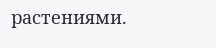растениями.